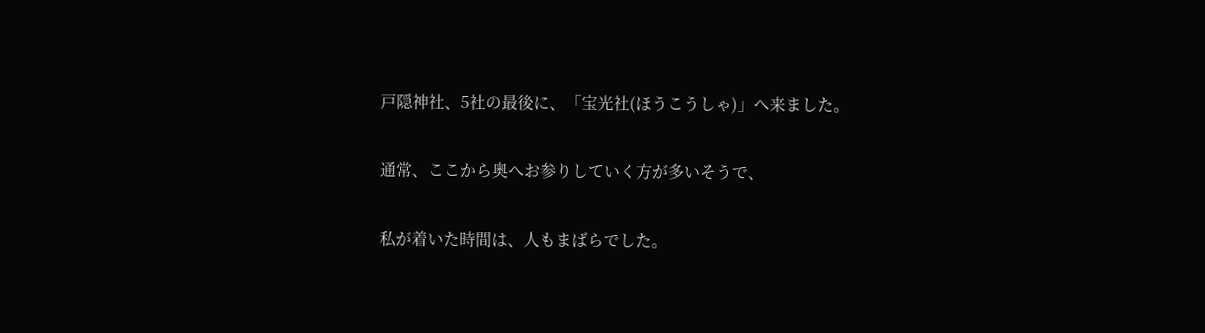戸隠神社、5社の最後に、「宝光社(ほうこうしゃ)」へ来ました。

通常、ここから奥へお参りしていく方が多いそうで、

私が着いた時間は、人もまばらでした。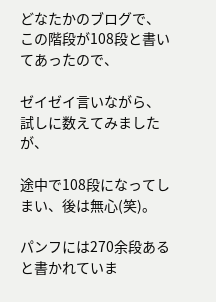どなたかのブログで、この階段が108段と書いてあったので、

ゼイゼイ言いながら、試しに数えてみましたが、

途中で108段になってしまい、後は無心(笑)。

パンフには270余段あると書かれていま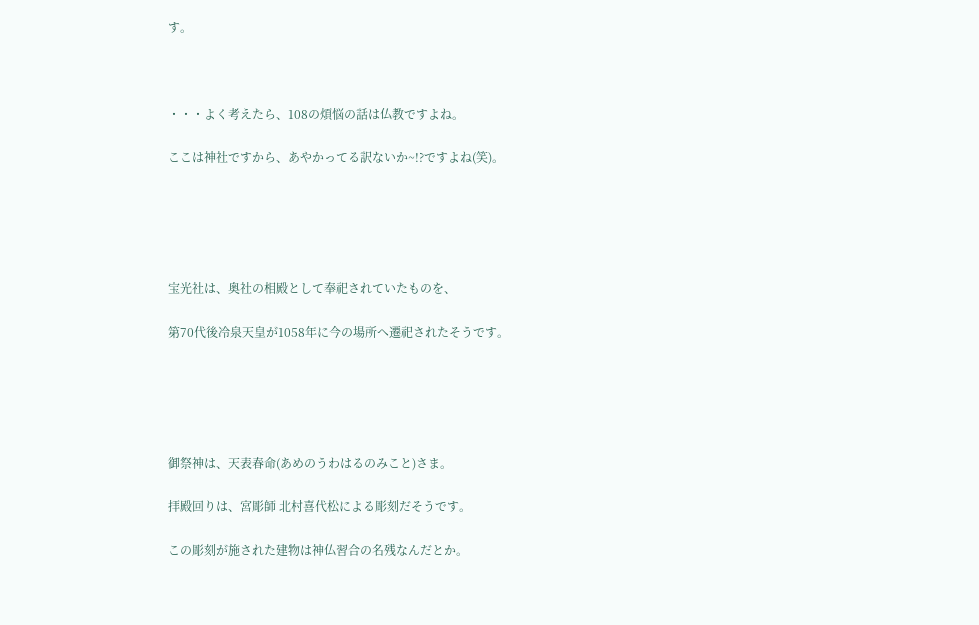す。



・・・よく考えたら、108の煩悩の話は仏教ですよね。

ここは神社ですから、あやかってる訳ないか~!?ですよね(笑)。





宝光社は、奥社の相殿として奉祀されていたものを、

第70代後冷泉天皇が1058年に今の場所へ遷祀されたそうです。





御祭神は、天表春命(あめのうわはるのみこと)さま。

拝殿回りは、宮彫師 北村喜代松による彫刻だそうです。

この彫刻が施された建物は神仏習合の名残なんだとか。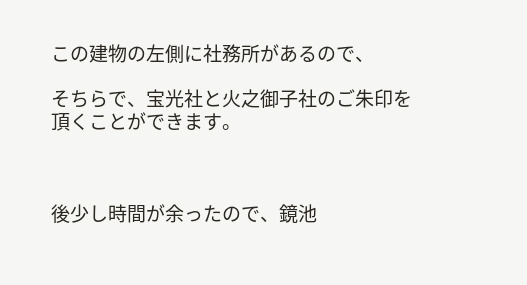この建物の左側に社務所があるので、

そちらで、宝光社と火之御子社のご朱印を頂くことができます。



後少し時間が余ったので、鏡池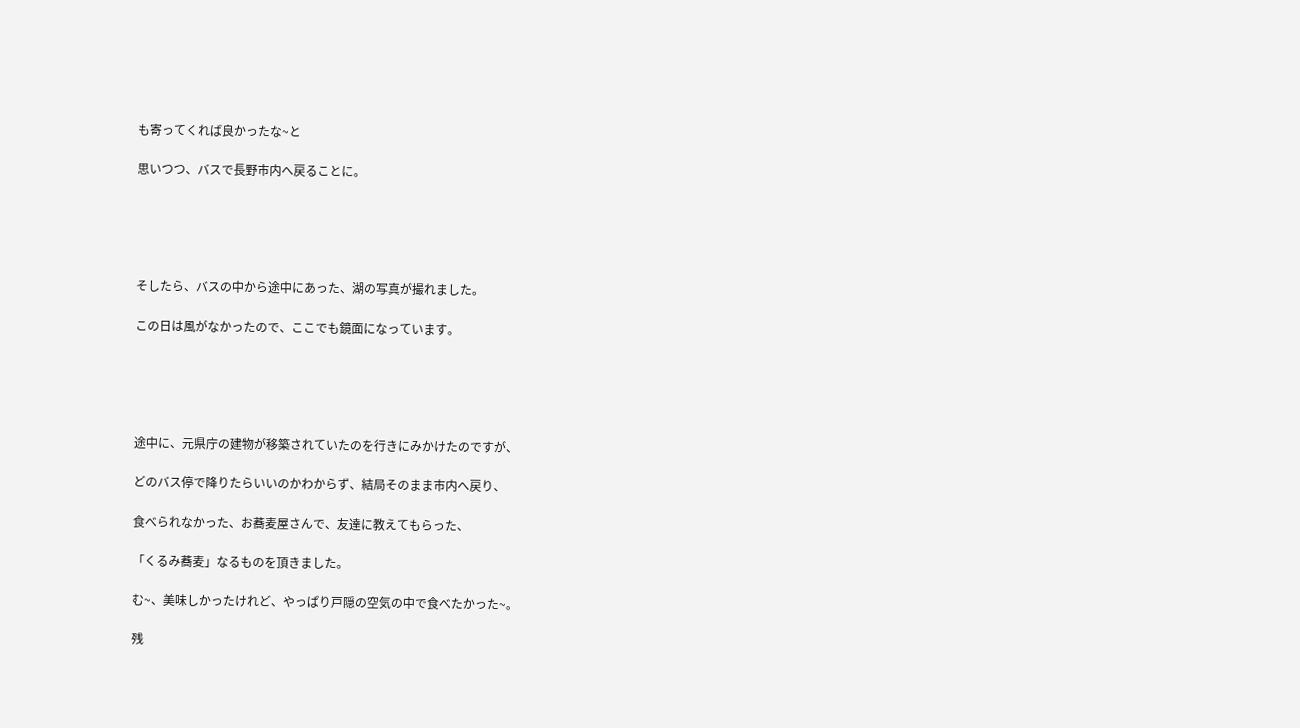も寄ってくれば良かったな~と

思いつつ、バスで長野市内へ戻ることに。





そしたら、バスの中から途中にあった、湖の写真が撮れました。

この日は風がなかったので、ここでも鏡面になっています。





途中に、元県庁の建物が移築されていたのを行きにみかけたのですが、

どのバス停で降りたらいいのかわからず、結局そのまま市内へ戻り、

食べられなかった、お蕎麦屋さんで、友達に教えてもらった、

「くるみ蕎麦」なるものを頂きました。

む~、美味しかったけれど、やっぱり戸隠の空気の中で食べたかった~。

残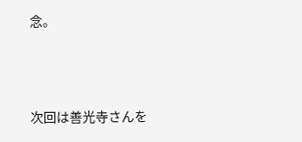念。





次回は善光寺さんを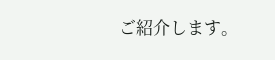ご紹介します。